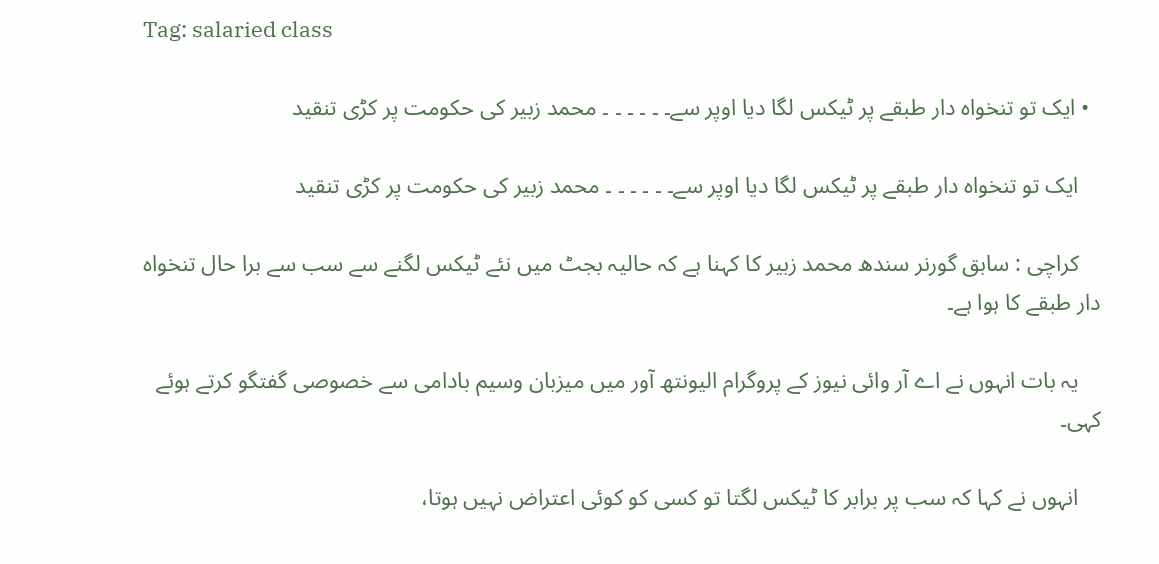Tag: salaried class

  • ایک تو تنخواہ دار طبقے پر ٹیکس لگا دیا اوپر سے۔ ۔ ۔ ۔ ۔ ۔ محمد زبیر کی حکومت پر کڑی تنقید

    ایک تو تنخواہ دار طبقے پر ٹیکس لگا دیا اوپر سے۔ ۔ ۔ ۔ ۔ ۔ محمد زبیر کی حکومت پر کڑی تنقید

    کراچی : سابق گورنر سندھ محمد زبیر کا کہنا ہے کہ حالیہ بجٹ میں نئے ٹیکس لگنے سے سب سے برا حال تنخواہ دار طبقے کا ہوا ہے۔

    یہ بات انہوں نے اے آر وائی نیوز کے پروگرام الیونتھ آور میں میزبان وسیم بادامی سے خصوصی گفتگو کرتے ہوئے کہی۔

    انہوں نے کہا کہ سب پر برابر کا ٹیکس لگتا تو کسی کو کوئی اعتراض نہیں ہوتا،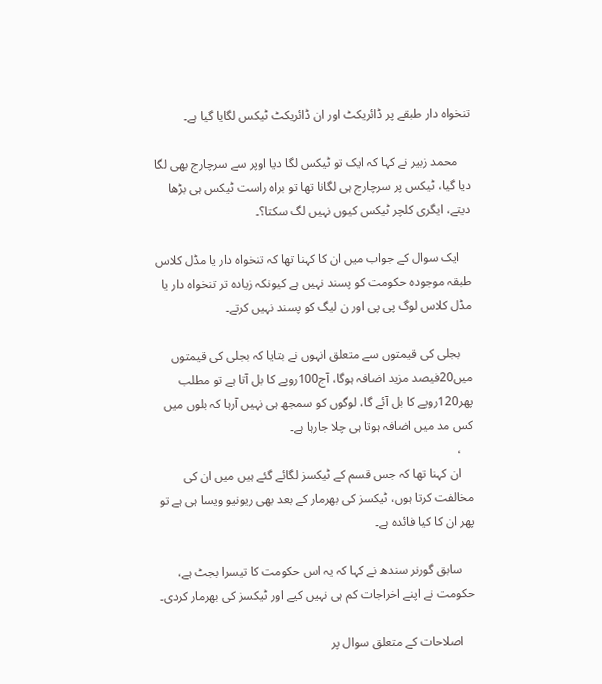تنخواہ دار طبقے پر ڈائریکٹ اور ان ڈائریکٹ ٹیکس لگایا گیا ہے۔

    محمد زبیر نے کہا کہ ایک تو ٹیکس لگا دیا اوپر سے سرچارج بھی لگا دیا گیا، ٹیکس پر سرچارج ہی لگانا تھا تو براہ راست ٹیکس ہی بڑھا دیتے، ایگری کلچر ٹیکس کیوں نہیں لگ سکتا؟۔

    ایک سوال کے جواب میں ان کا کہنا تھا کہ تنخواہ دار یا مڈل کلاس طبقہ موجودہ حکومت کو پسند نہیں ہے کیونکہ زیادہ تر تنخواہ دار یا مڈل کلاس لوگ پی پی اور ن لیگ کو پسند نہیں کرتے۔

    بجلی کی قیمتوں سے متعلق انہوں نے بتایا کہ بجلی کی قیمتوں میں20فیصد مزید اضافہ ہوگا، آج100روپے کا بل آتا ہے تو مطلب پھر120روپے کا بل آئے گا، لوگوں کو سمجھ ہی نہیں آرہا کہ بلوں میں کس مد میں اضافہ ہوتا ہی چلا جارہا ہے۔
    ،
    ان کہنا تھا کہ جس قسم کے ٹیکسز لگائے گئے ہیں میں ان کی مخالفت کرتا ہوں، ٹیکسز کی بھرمار کے بعد بھی ریونیو ویسا ہی ہے تو پھر ان کا کیا فائدہ ہے۔

    سابق گورنر سندھ نے کہا کہ یہ اس حکومت کا تیسرا بجٹ ہے، حکومت نے اپنے اخراجات کم ہی نہیں کیے اور ٹیکسز کی بھرمار کردی۔

    اصلاحات کے متعلق سوال پر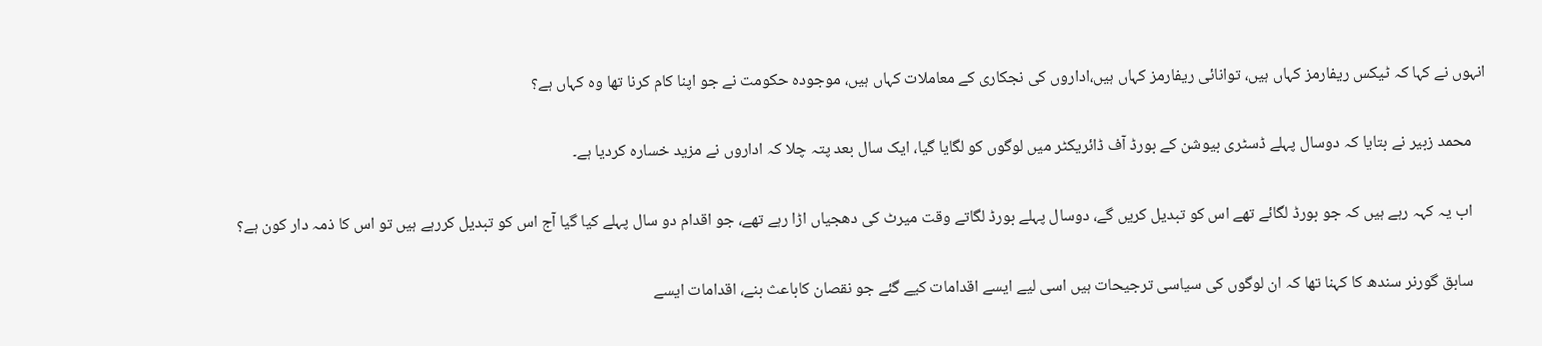انہوں نے کہا کہ ٹیکس ریفارمز کہاں ہیں، توانائی ریفارمز کہاں ہیں،اداروں کی نجکاری کے معاملات کہاں ہیں، موجودہ حکومت نے جو اپنا کام کرنا تھا وہ کہاں ہے؟

    محمد زبیر نے بتایا کہ دوسال پہلے ڈسٹری بیوشن کے بورڈ آف ڈائریکٹر میں لوگوں کو لگایا گیا، ایک سال بعد پتہ چلا کہ اداروں نے مزید خسارہ کردیا ہے۔

    اب یہ کہہ رہے ہیں کہ جو بورڈ لگائے تھے اس کو تبدیل کریں گے، دوسال پہلے بورڈ لگاتے وقت میرٹ کی دھجیاں اڑا رہے تھے، جو اقدام دو سال پہلے کیا گیا آج اس کو تبدیل کررہے ہیں تو اس کا ذمہ دار کون ہے؟

    سابق گورنر سندھ کا کہنا تھا کہ ان لوگوں کی سیاسی ترجیحات ہیں اسی لیے ایسے اقدامات کیے گئے جو نقصان کاباعث بنے، اقدامات ایسے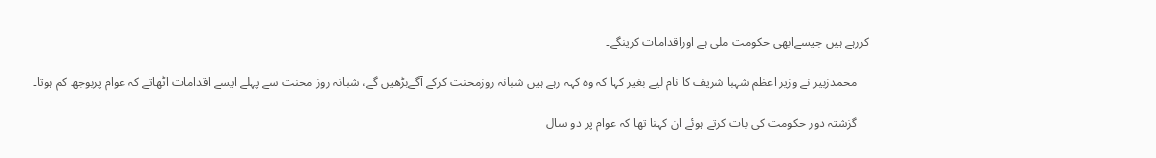کررہے ہیں جیسےابھی حکومت ملی ہے اوراقدامات کرینگے۔

    محمدزبیر نے وزیر اعظم شہبا شریف کا نام لیے بغیر کہا کہ وہ کہہ رہے ہیں شبانہ روزمحنت کرکے آگےبڑھیں گے، شبانہ روز محنت سے پہلے ایسے اقدامات اٹھاتے کہ عوام پربوجھ کم ہوتا۔

    گزشتہ دور حکومت کی بات کرتے ہوئے ان کہنا تھا کہ عوام پر دو سال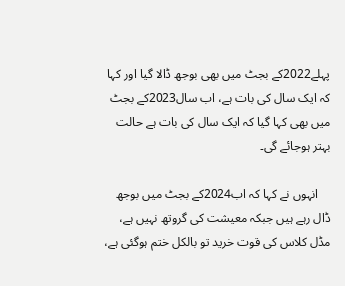پہلے2022کے بجٹ میں بھی بوجھ ڈالا گیا اور کہا کہ ایک سال کی بات ہے، اب سال2023کے بجٹ میں بھی کہا گیا کہ ایک سال کی بات ہے حالت بہتر ہوجائے گی۔

    انہوں نے کہا کہ اب2024کے بجٹ میں بوجھ ڈال رہے ہیں جبکہ معیشت کی گروتھ نہیں ہے، مڈل کلاس کی قوت خرید تو بالکل ختم ہوگئی ہے،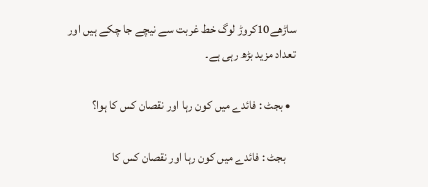ساڑھے10کروڑ لوگ خط غربت سے نیچے جا چکے ہیں اور تعداد مزید بڑھ رہی ہے۔

  • بجٹ : فائدے میں کون رہا اور نقصان کس کا ہوا؟

    بجٹ : فائدے میں کون رہا اور نقصان کس کا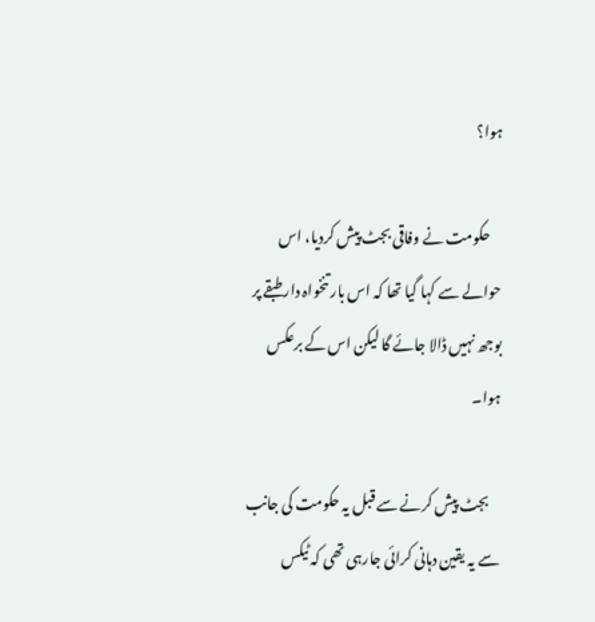ہوا؟

    حکومت نے وفاقی بجٹ پیش کردیا، اس حوالے سے کہا گیا تھا کہ اس بار تنخواہ دار طبقے پر بوجھ نہیں ڈالا جائے گا لیکن اس کے برعکس ہوا۔

    بجٹ پیش کرنے سے قبل یہ حکومت کی جانب سے یہ یقین دہانی کرائی جارہی تھی کہ ٹیکس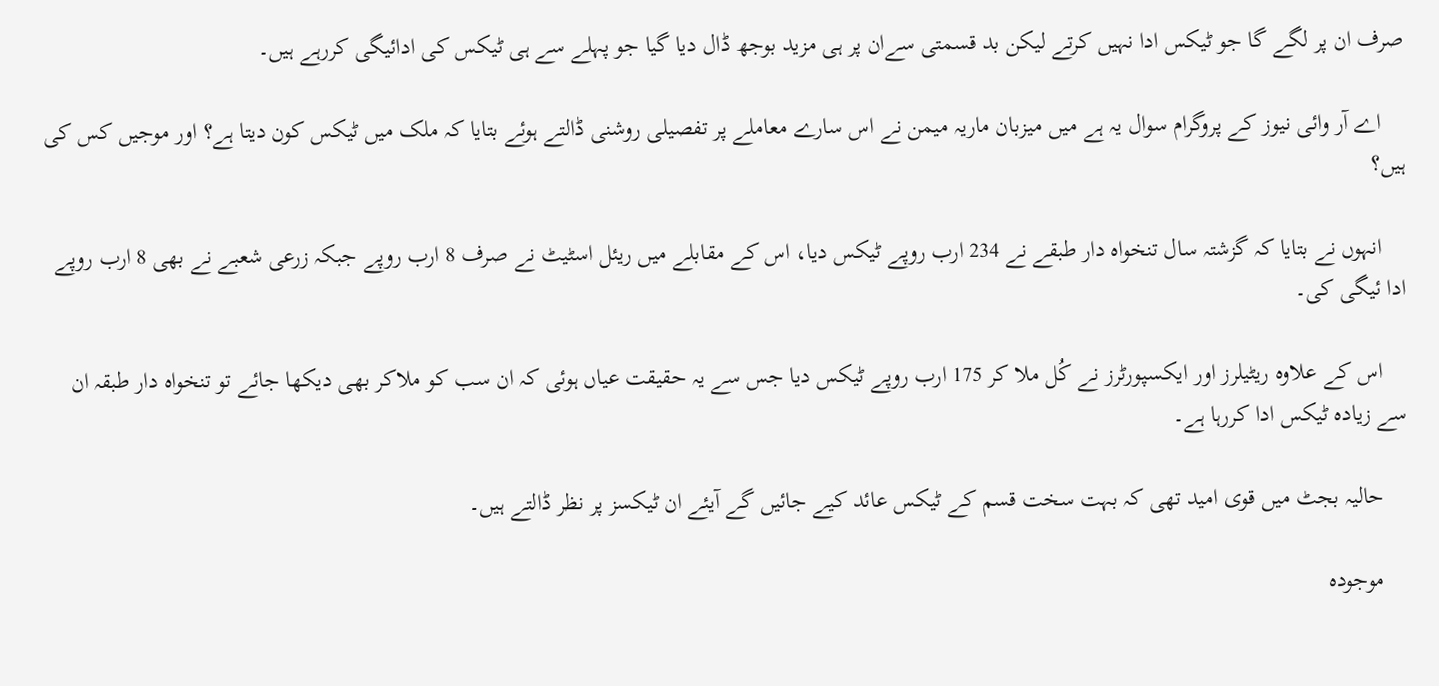صرف ان پر لگے گا جو ٹیکس ادا نہیں کرتے لیکن بد قسمتی سےان پر ہی مزید بوجھ ڈال دیا گیا جو پہلے سے ہی ٹیکس کی ادائیگی کررہے ہیں۔

    اے آر وائی نیوز کے پروگرام سوال یہ ہے میں میزبان ماریہ میمن نے اس سارے معاملے پر تفصیلی روشنی ڈالتے ہوئے بتایا کہ ملک میں ٹیکس کون دیتا ہے؟ اور موجیں کس کی ہیں؟

    انہوں نے بتایا کہ گزشتہ سال تنخواہ دار طبقے نے 234 ارب روپے ٹیکس دیا، اس کے مقابلے میں ریئل اسٹیٹ نے صرف 8 ارب روپے جبکہ زرعی شعبے نے بھی 8 ارب روپے ادا ئیگی کی۔

    اس کے علاوہ ریٹیلرز اور ایکسپورٹرز نے کُل ملا کر 175 ارب روپے ٹیکس دیا جس سے یہ حقیقت عیاں ہوئی کہ ان سب کو ملاکر بھی دیکھا جائے تو تنخواہ دار طبقہ ان سے زیادہ ٹیکس ادا کررہا ہے۔

    حالیہ بجٹ میں قوی امید تھی کہ بہت سخت قسم کے ٹیکس عائد کیے جائیں گے آیئے ان ٹیکسز پر نظر ڈالتے ہیں۔

    موجودہ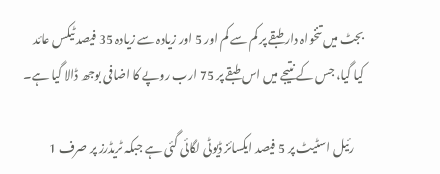بجٹ میں تنخواہ دار طبقے پر کم سے کم اور 5 اور زیادہ سے زیادہ 35 فیصد ٹیکس عائد کیا گیا، جس کے نتیجے میں اس طبقے پر 75 ارب روپے کا اضافی بوجھ ڈالا گیا ہے۔

    رئیل اسٹیٹ پر 5 فیصد ایکسائز ڈیوٹی لگائی گئی ہے جبکہ ٹریڈرز پر صرف 1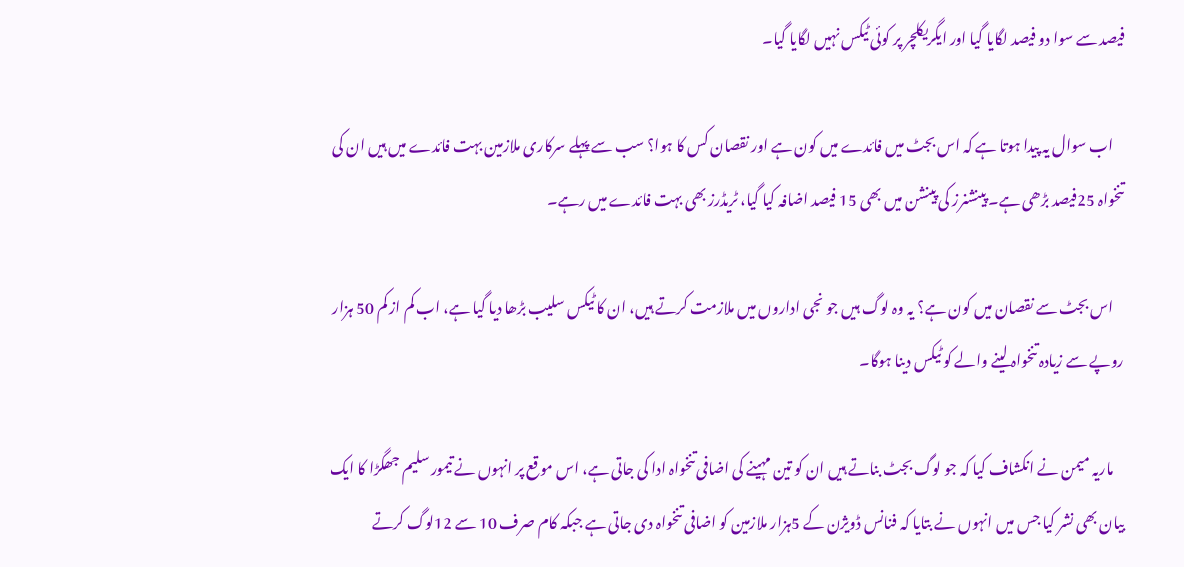فیصد سے سوا دو فیصد لگایا گیا اور ایگریکلچر پر کوئی ٹیکس نہیں لگایا گیا۔

    اب سوال یہ پیدا ہوتا ہے کہ اس بجٹ میں فائدے میں کون ہے اور نقصان کس کا ہوا؟ سب سے پہلے سرکاری ملازمین بہت فائدے میں ہیں ان کی تنخواہ 25فیصد بڑھی ہے۔ پینشنرز کی پینشن میں بھی 15 فیصد اضافہ کیا گیا، ٹریڈرز بھی بہت فائدے میں رہے۔

    اس بجٹ سے نقصان میں کون ہے؟ یہ وہ لوگ ہیں جو نجی اداروں میں ملازمت کرتے ہیں، ان کا ٹیکس سلیب بڑھا دیا گیا ہے، اب کم از کم 50 ہزار روپے سے زیادہ تنخواہ لینے والے کو ٹیکس دینا ہوگا۔

    ماریہ میمن نے انکشاف کیا کہ جو لوگ بجٹ بناتے ہیں ان کو تین مہینے کی اضافی تنخواہ ادا کی جاتی ہے، اس موقع پر انہوں نے تیمور سلیم جھگڑا کا ایک بیان بھی نشر کیا جس میں انہوں نے بتایا کہ فنانس ڈویژن کے 5ہزار ملازمین کو اضافی تنخواہ دی جاتی ہے جبکہ کام صرف 10 سے 12لوگ کرتے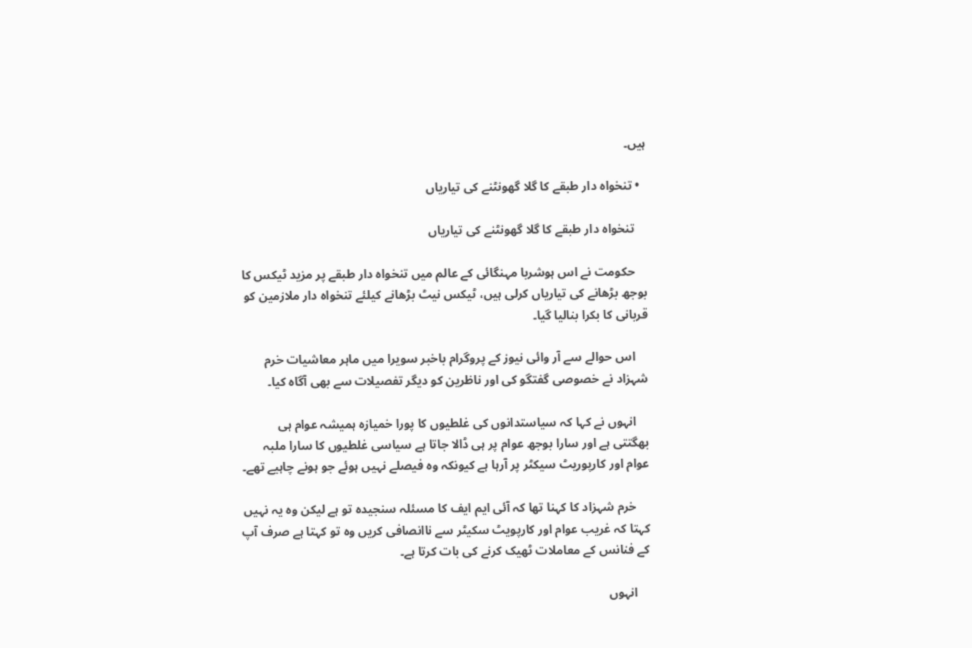ہیں۔

  • تنخواہ دار طبقے کا گلا گھونٹنے کی تیاریاں

    تنخواہ دار طبقے کا گلا گھونٹنے کی تیاریاں

    حکومت نے اس ہوشربا مہنگائی کے عالم میں تنخواہ دار طبقے پر مزید ٹیکس کا بوجھ بڑھانے کی تیاریاں کرلی ہیں، ٹیکس نیٹ بڑھانے کیلئے تنخواہ دار ملازمین کو قربانی کا بکرا بنالیا گیا۔

    اس حوالے سے آر وائی نیوز کے پروگرام باخبر سویرا میں ماہر معاشیات خرم شہزاد نے خصوصی گفتگو کی اور ناظرین کو دیگر تفصیلات سے بھی آگاہ کیا۔

    انہوں نے کہا کہ سیاستدانوں کی غلطیوں کا پورا خمیازہ ہمیشہ عوام ہی بھگتتی ہے اور سارا بوجھ عوام پر ہی ڈالا جاتا ہے سیاسی غلطیوں کا سارا ملبہ عوام اور کارپوریٹ سیکٹر پر آرہا ہے کیونکہ وہ فیصلے نہیں ہوئے جو ہونے چاہیے تھے۔

    خرم شہزاد کا کہنا تھا کہ آئی ایم ایف کا مسئلہ سنجیدہ تو ہے لیکن وہ یہ نہیں کہتا کہ غریب عوام اور کارپویٹ سکیٹر سے ناانصافی کریں وہ تو کہتا ہے صرف آپ کے فنانس کے معاملات ٹھیک کرنے کی بات کرتا ہے۔

    انہوں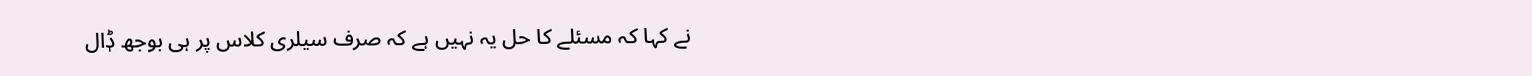نے کہا کہ مسئلے کا حل یہ نہیں ہے کہ صرف سیلری کلاس پر ہی بوجھ ڈٖال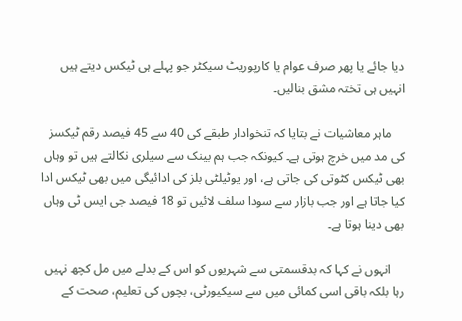دیا جائے یا پھر صرف عوام یا کارپوریٹ سیکٹر جو پہلے ہی ٹیکس دیتے ہیں انہیں ہی تختہ مشق بنالیں۔

    ماہر معاشیات نے بتایا کہ تنخوادار طبقے کی 40 سے 45 فیصد رقم ٹیکسز کی مد میں خرچ ہوتی ہے۔ کیونکہ جب ہم بینک سے سیلری نکالتے ہیں تو وہاں بھی ٹیکس کٹوتی کی جاتی ہے، اور یوٹیلٹی بلز کی ادائیگی میں بھی ٹیکس ادا کیا جاتا ہے اور جب بازار سے سودا سلف لائیں تو 18 فیصد جی ایس ٹی وہاں بھی دینا ہوتا ہے۔

    انہوں نے کہا کہ بدقسمتی سے شہریوں کو اس کے بدلے میں مل کچھ نہیں رہا بلکہ باقی اسی کمائی میں سے سیکیورٹی، بچوں کی تعلیم، صحت کے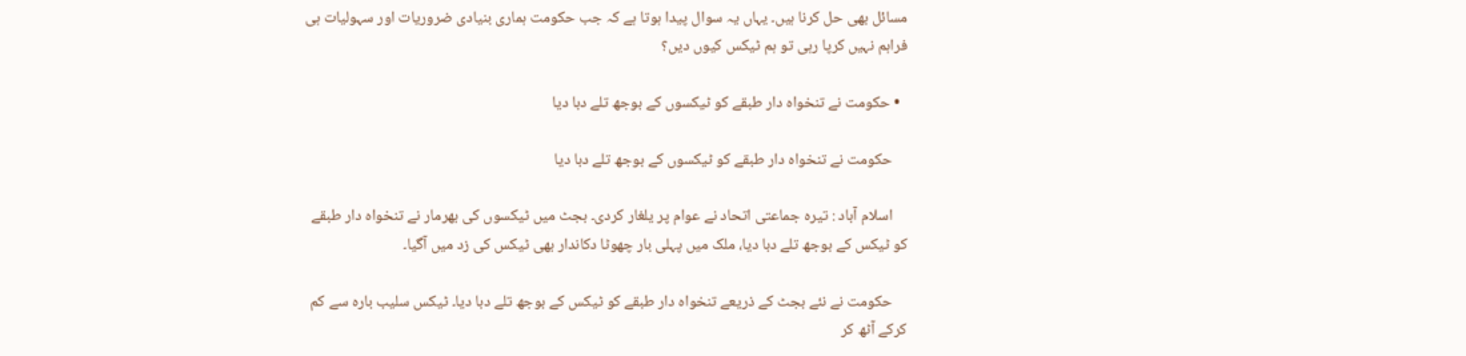مسائل بھی حل کرنا ہیں۔ یہاں یہ سوال پیدا ہوتا ہے کہ جب حکومت ہماری بنیادی ضروریات اور سہولیات ہی فراہم نہیں کرپا رہی تو ہم ٹیکس کیوں دیں؟

  • حکومت نے تنخواہ دار طبقے کو ٹیکسوں کے بوجھ تلے دبا دیا

    حکومت نے تنخواہ دار طبقے کو ٹیکسوں کے بوجھ تلے دبا دیا

    اسلام آباد : تیرہ جماعتی اتحاد نے عوام پر یلغار کردی۔ بجٹ میں ٹیکسوں کی بھرمار نے تنخواہ دار طبقے کو ٹیکس کے بوجھ تلے دبا دیا، ملک میں پہلی بار چھوٹا دکاندار بھی ٹیکس کی زد میں آگیا۔

    حکومت نے نئے بجٹ کے ذریعے تنخواہ دار طبقے کو ٹیکس کے بوجھ تلے دبا دیا۔ ٹیکس سلیب بارہ سے کم کرکے آٹھ کر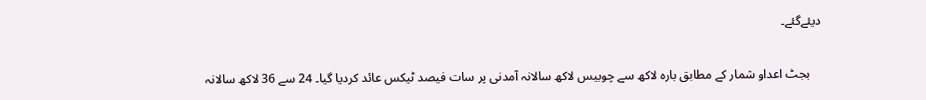دیئےگئے۔

    بجٹ اعداو شمار کے مطابق بارہ لاکھ سے چوبیس لاکھ سالانہ آمدنی پر سات فیصد ٹیکس عائد کردیا گیا۔ 24 سے 36 لاکھ سالانہ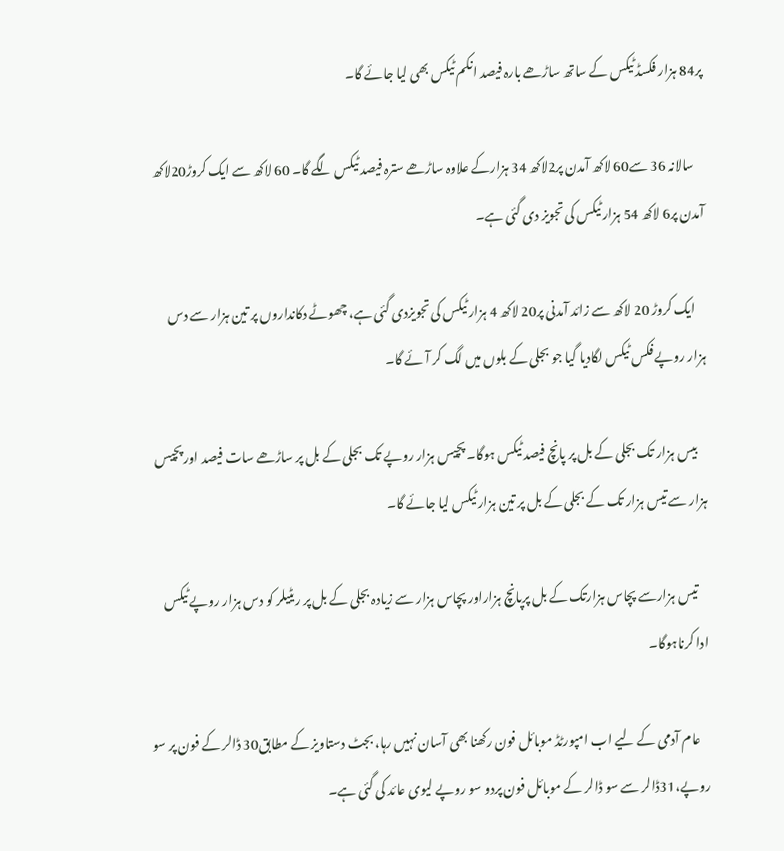پر84 ہزار فکسڈ ٹیکس کے ساتھ ساڑھے بارہ فیصد انکم ٹیکس بھی لیا جائے گا۔

    سالانہ 36 سے60 لاکھ آمدن پر2لاکھ 34 ہزارکے علاوہ ساڑھے سترہ فیصد ٹیکس لگے گا۔ 60 لاکھ سے ایک کروڑ20لاکھ آمدن پر6 لاکھ 54 ہزار ٹیکس کی تجویز دی گئی ہے۔

    ایک کروڑ 20 لاکھ سے زائد آمدنی پر20 لاکھ 4 ہزار ٹیکس کی تجویزدی گئی ہے، چھوٹے دکانداروں پر تین ہزار سے دس ہزار روپے فکس ٹیکس لگادیا گیا جو بجلی کے بلوں میں لگ کر آئے گا۔

    بیس ہزار تک بجلی کے بل پر پانچ فیصد ٹیکس ہوگا۔ پچیس ہزار روپے تک بجلی کے بل پر ساڑھے سات فیصد اور پچیس ہزار سے تیس ہزار تک کے بجلی کے بل پر تین ہزار ٹیکس لیا جائے گا۔

    تیس ہزارسے پچاس ہزارتک کے بل پرپانچ ہزاراور پچاس ہزار سے زیادہ بجلی کے بل پر ریٹیلر کو دس ہزار روپے ٹیکس ادا کرناہوگا۔

    عام آدمی کے لیے اب امپورٹڈ موبائل فون رکھنا بھی آسان نہیں رہا، بجٹ دستاویز کے مطابق30 ڈالر کے فون پر سو روپے،31ڈالر سے سو ڈالر کے موبائل فون پردو سو روپے لیوی عائد کی گئی ہے۔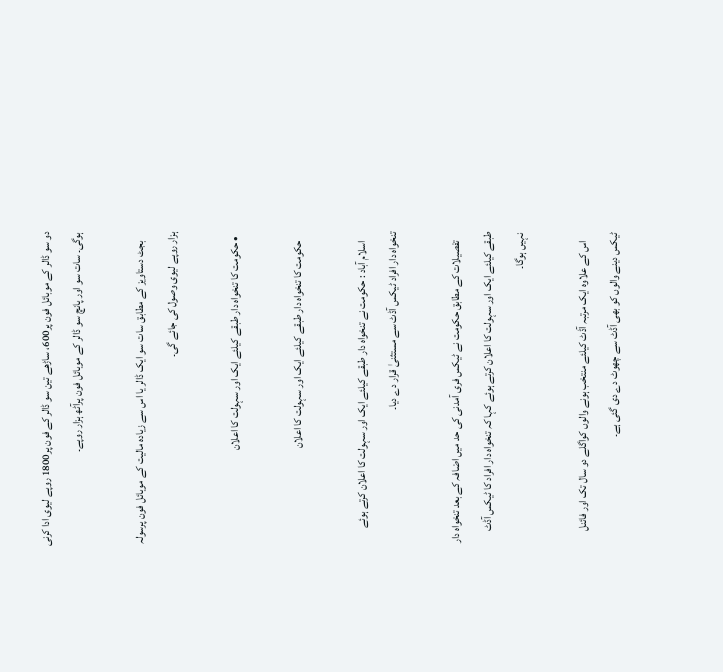دو سو ڈالر کے موبائل فون پر600، ساڑھے تین سو ڈالر کے فون پر1800 روپے لیوی ادا کرنی ہوگی۔ سات سو اور پانچ سو ڈالر کے موبائل فون پرآٹھ ہزار روپے۔

    بجٹ دستاویز کے مطابق سات سو ایک ڈالر یا اس سے زیادہ مالیت کے موبائل فون پرسولہ ہزار روپے لیوی وصول کی جائے گی۔

  • حکومت کا تنخواہ دار طبقے کیلئے ایک اور سہولت کا اعلان

    حکومت کا تنخواہ دار طبقے کیلئے ایک اور سہولت کا اعلان

    اسلام آباد : حکومت نے تنخواہ دار طبقے کیلئے ایک اور سہولت کا اعلان کرتے ہوئے تنخواہ دار افراد ٹیکس آڈٹ سے مستثنیٰ قرار دے دیا۔

    تفصیلات کے مطابق حکومت نے ٹیکس فری آمدنی کی حد میں اضافہ کے بعد تنخواہ دار طبقے کیلئے ایک اور سہولت کا اعلان کرتے ہوئے کہا کہ تنخواہ دار افراد کا ٹیکس آڈٹ نہیں ہوگا۔

    اس کے علاوہ ایک مرتبہ آڈٹ کیلئے منتخب ہونے والوں کواگلے دو سال تک اور فائنل ٹیکس دینے والوں کو بھی آڈٹ سے چھوٹ دے دی گئی ہے۔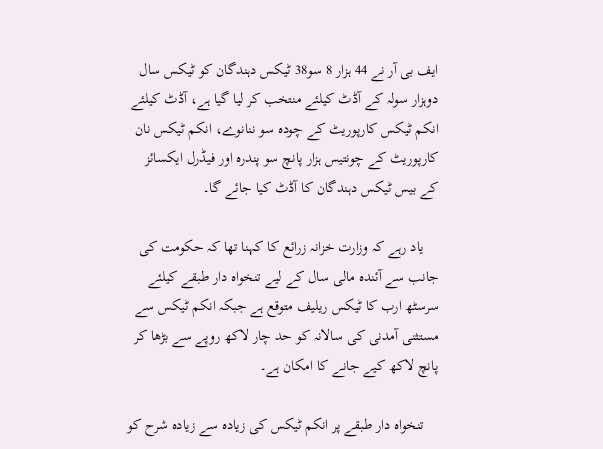ایف بی آر نے 44 ہزار 8 سو38 ٹیکس دہندگان کو ٹیکس سال دوہزار سولہ کے آڈٹ کیلئے منتخب کر لیا گیا ہے، آڈٹ کیلئے انکم ٹیکس کارپوریٹ کے چودہ سو ننانوے، انکم ٹیکس نان کارپوریٹ کے چونتیس ہزار پانچ سو پندرہ اور فیڈرل ایکسائز کے بیس ٹیکس دہندگان کا آڈٹ کیا جائے گا۔

    یاد رہے کہ وزارت خزانہ زرائع کا کہنا تھا کہ حکومت کی جانب سے آئندہ مالی سال کے لیے تنخواہ دار طبقے کیلئے سرسٹھ ارب کا ٹیکس ریلیف متوقع ہے جبکہ انکم ٹیکس سے مستثنی آمدنی کی سالانہ کو حد چار لاکھ روپے سے بڑھا کر پانچ لاکھ کیے جانے کا امکان ہے۔

    تنخواہ دار طبقے پر انکم ٹیکس کی زیادہ سے زیادہ شرح کو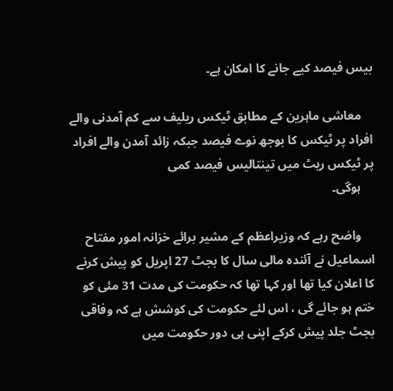بیس فیصد کیے جانے کا امکان ہے۔

    معاشی ماہرین کے مطابق ٹیکس ریلیف سے کم آمدنی والے افراد پر ٹیکس کا بوجھ نوے فیصد جبکہ زائد آمدن والے افراد پر ٹیکس ریٹ میں تینتالیس فیصد کمی
    ہوگی۔

    واضح رہے کہ وزیراعظم کے مشیر برائے خزانہ امور مفتاح اسماعیل نے آئندہ مالی سال کا بجٹ 27 اپریل کو پیش کرنے کا اعلان کیا تھا اور کہا تھا کہ حکومت کی مدت 31 مئی کو ختم ہو جائے گی ، اس لئے حکومت کی کوشش ہے کہ وفاقی بجٹ جلد پیش کرکے اپنی ہی دور حکومت میں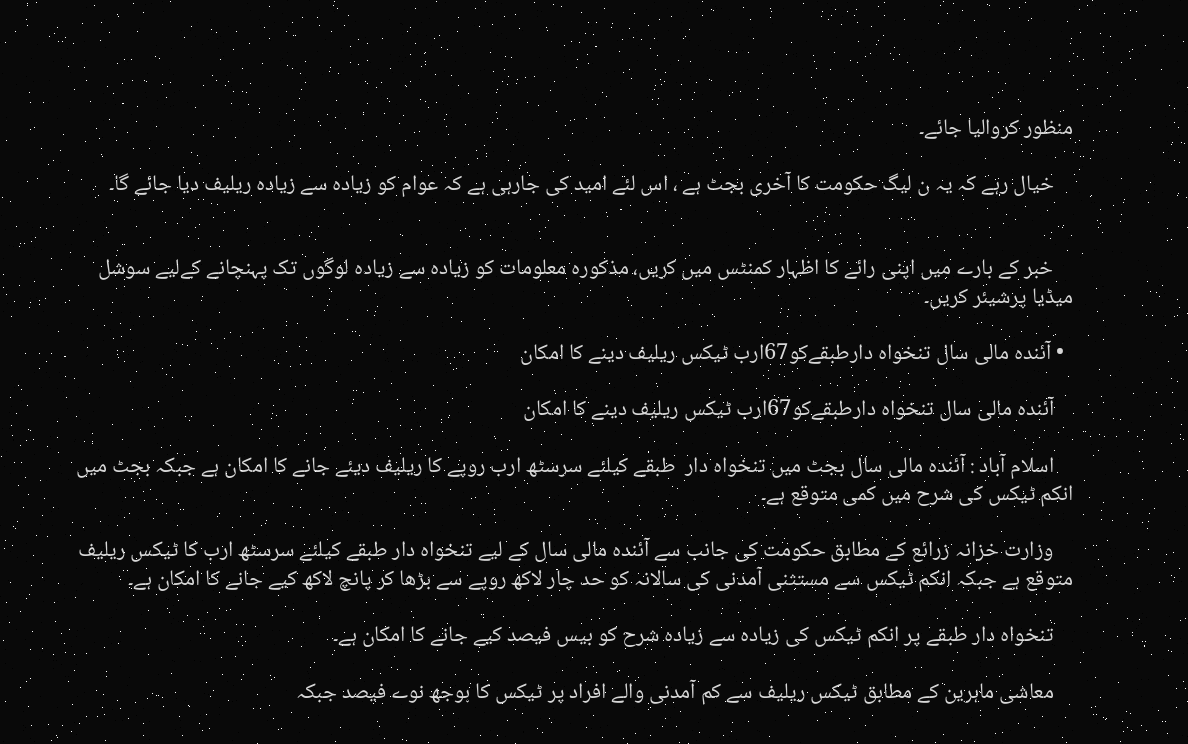منظور کروالیا جائے۔

    خیال رہے کہ یہ ن لیگ حکومت کا آخری بجٹ ہے ، اس لئے امید کی جارہی ہے کہ عوام کو زیادہ سے زیادہ ریلیف دیا جائے گا۔


    خبر کے بارے میں اپنی رائے کا اظہار کمنٹس میں کریں، مذکورہ معلومات کو زیادہ سے زیادہ لوگوں تک پہنچانے کےلیے سوشل میڈیا پرشیئر کریں۔

  • آئندہ مالی سال تنخواہ دارطبقےکو67ارب ٹیکس ریلیف دینے کا امکان

    آئندہ مالی سال تنخواہ دارطبقےکو67ارب ٹیکس ریلیف دینے کا امکان

    اسلام آباد : آئندہ مالی سال بجٹ میں تنخواہ دار  طبقے کیلئے سرسٹھ ارب روپے کا ریلیف دیئے جانے کا امکان ہے جبکہ بجٹ میں انکم ٹیکس کی شرح میں کمی متوقع ہے۔

    وزارت خزانہ زرائع کے مطابق حکومت کی جانب سے آئندہ مالی سال کے لیے تنخواہ دار طبقے کیلئے سرسٹھ ارب کا ٹیکس ریلیف متوقع ہے جبکہ انکم ٹیکس سے مستثنی آمدنی کی سالانہ کو حد چار لاکھ روپے سے بڑھا کر پانچ لاکھ کیے جانے کا امکان ہے۔

    تنخواہ دار طبقے پر انکم ٹیکس کی زیادہ سے زیادہ شرح کو بیس فیصد کیے جانے کا امکان ہے۔

    معاشی ماہرین کے مطابق ٹیکس ریلیف سے کم آمدنی والے افراد پر ٹیکس کا بوجھ نوے فیصد جبکہ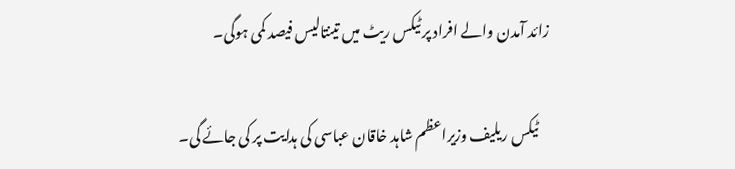زائد آمدن والے افراد پر ٹیکس ریٹ میں تینتالیس فیصد کمی ہوگی۔

    ٹیکس ریلیف وزیراعظم شاہد خاقان عباسی کی ہدایت پر کی جائے گی۔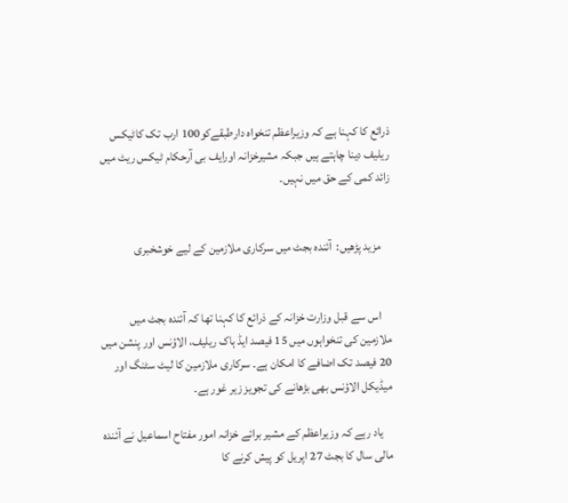ذرائع کا کہنا ہے کہ وزیراعظم تنخواہ دارطبقےکو100 ارب تک کاٹیکس ریلیف دینا چاہتے ہیں جبکہ مشیرخزانہ اورایف بی آرحکام ٹیکس ریٹ میں زائد کمی کے حق میں نہیں۔


    مزید پڑھیں:  آئندہ بجٹ میں سرکاری ملازمین کے لیے خوشخبری


    اس سے قبل وزارت خزانہ کے ذرائع کا کہنا تھا کہ آئندہ بجٹ میں ملازمین کی تنخواہوں میں 15 فیصد ایڈ ہاک ریلیف، الاؤنس اور پنشن میں 20 فیصد تک اضافے کا امکان ہے۔ سرکاری ملازمین کا لیٹ سٹنگ اور میڈیکل الاؤنس بھی بڑھانے کی تجویز زیر غور ہے۔

    یاد رہے کہ وزیراعظم کے مشیر برائے خزانہ امور مفتاح اسماعیل نے آئندہ مالی سال کا بجٹ 27 اپریل کو پیش کرنے کا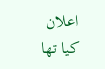اعلان کیا تھا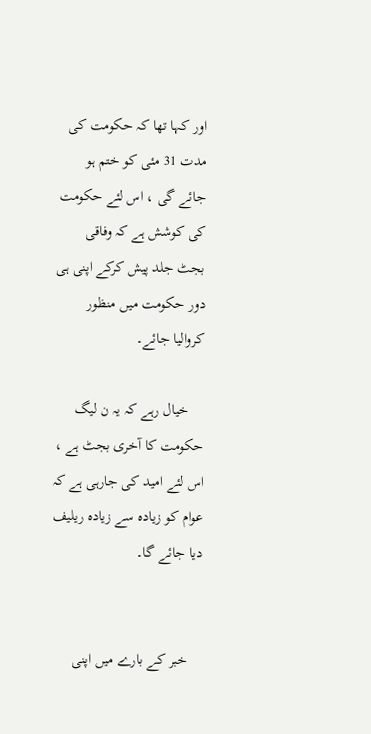اور کہا تھا کہ حکومت کی مدت 31 مئی کو ختم ہو جائے گی ، اس لئے حکومت کی کوشش ہے کہ وفاقی بجٹ جلد پیش کرکے اپنی ہی دور حکومت میں منظور کروالیا جائے۔

    خیال رہے کہ یہ ن لیگ حکومت کا آخری بجٹ ہے ، اس لئے امید کی جارہی ہے کہ عوام کو زیادہ سے زیادہ ریلیف دیا جائے گا۔


    خبر کے بارے میں اپنی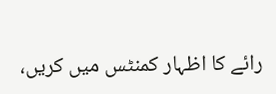رائے کا اظہار کمنٹس میں کریں،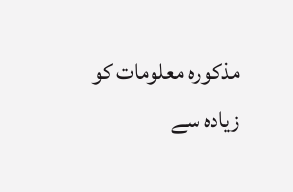مذکورہ معلومات کو زیادہ سے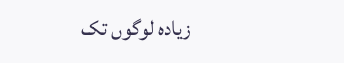زیادہ لوگوں تک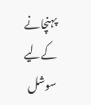پہنچانے کےلیے سوشل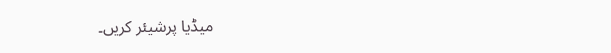میڈیا پرشیئر کریں۔